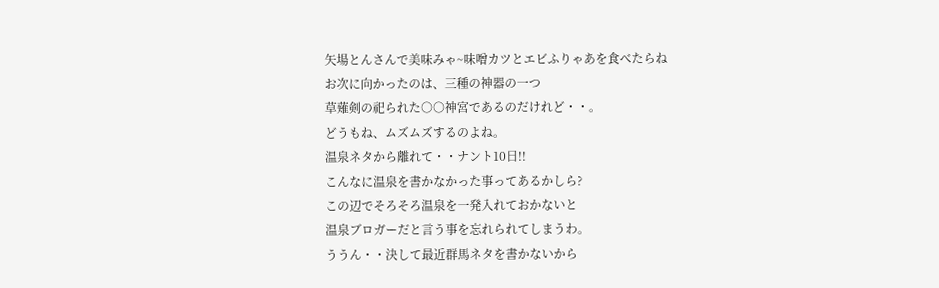矢場とんさんで美味みゃ~味噌カツとエビふりゃあを食べたらね
お次に向かったのは、三種の神器の一つ
草薙剣の祀られた○○神宮であるのだけれど・・。
どうもね、ムズムズするのよね。
温泉ネタから離れて・・ナント10日!!
こんなに温泉を書かなかった事ってあるかしら?
この辺でそろそろ温泉を一発入れておかないと
温泉ブロガーだと言う事を忘れられてしまうわ。
ううん・・決して最近群馬ネタを書かないから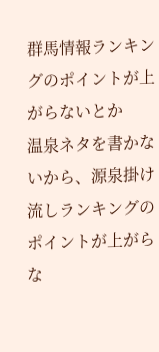群馬情報ランキングのポイントが上がらないとか
温泉ネタを書かないから、源泉掛け流しランキングの
ポイントが上がらな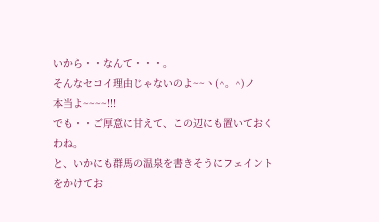いから・・なんて・・・。
そんなセコイ理由じゃないのよ~~ヽ(^。^)ノ
本当よ~~~~!!!
でも・・ご厚意に甘えて、この辺にも置いておくわね。
と、いかにも群馬の温泉を書きそうにフェイントをかけてお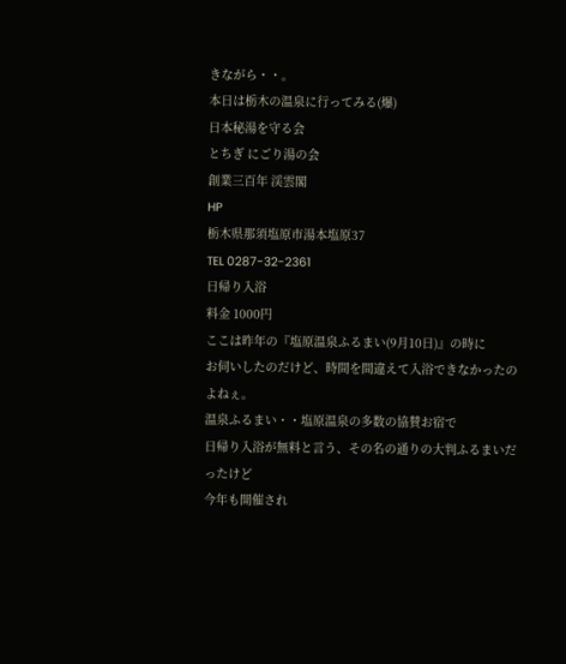きながら・・。
本日は栃木の温泉に行ってみる(爆)
日本秘湯を守る会
とちぎ にごり湯の会
創業三百年 渓雲閣
HP
栃木県那須塩原市湯本塩原37
TEL 0287-32-2361
日帰り入浴
料金 1000円
ここは昨年の『塩原温泉ふるまい(9月10日)』の時に
お伺いしたのだけど、時間を間違えて入浴できなかったのよねぇ。
温泉ふるまい・・塩原温泉の多数の協賛お宿で
日帰り入浴が無料と言う、その名の通りの大判ふるまいだったけど
今年も開催され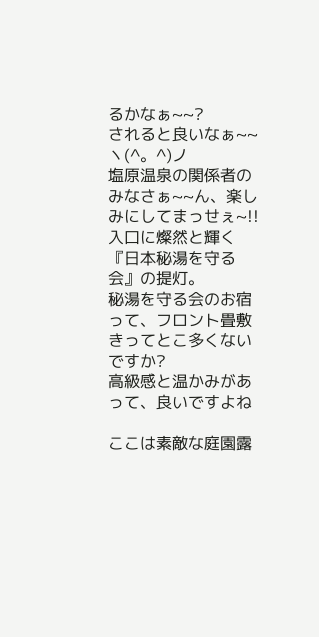るかなぁ~~?
されると良いなぁ~~ヽ(^。^)ノ
塩原温泉の関係者のみなさぁ~~ん、楽しみにしてまっせぇ~!!
入口に燦然と輝く『日本秘湯を守る会』の提灯。
秘湯を守る会のお宿って、フロント畳敷きってとこ多くないですか?
高級感と温かみがあって、良いですよね

ここは素敵な庭園露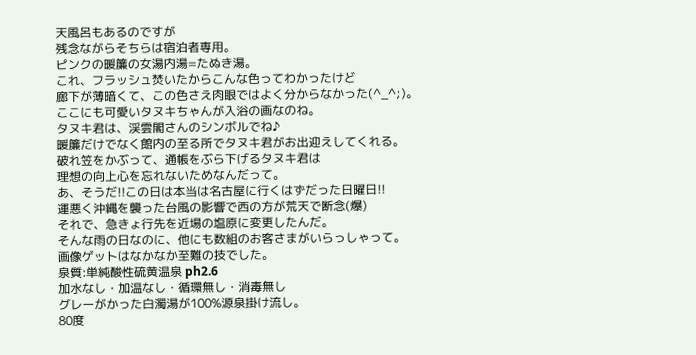天風呂もあるのですが
残念ながらそちらは宿泊者専用。
ピンクの暖簾の女湯内湯=たぬき湯。
これ、フラッシュ焚いたからこんな色ってわかったけど
廊下が薄暗くて、この色さえ肉眼ではよく分からなかった(^_^;)。
ここにも可愛いタヌキちゃんが入浴の画なのね。
タヌキ君は、渓雲閣さんのシンボルでね♪
暖簾だけでなく館内の至る所でタヌキ君がお出迎えしてくれる。
破れ笠をかぶって、通帳をぶら下げるタヌキ君は
理想の向上心を忘れないためなんだって。
あ、そうだ!!この日は本当は名古屋に行くはずだった日曜日!!
運悪く沖縄を襲った台風の影響で西の方が荒天で断念(爆)
それで、急きょ行先を近場の塩原に変更したんだ。
そんな雨の日なのに、他にも数組のお客さまがいらっしゃって。
画像ゲットはなかなか至難の技でした。
泉質:単純酸性硫黄温泉 ph2.6
加水なし・加温なし・循環無し・消毒無し
グレーがかった白濁湯が100%源泉掛け流し。
80度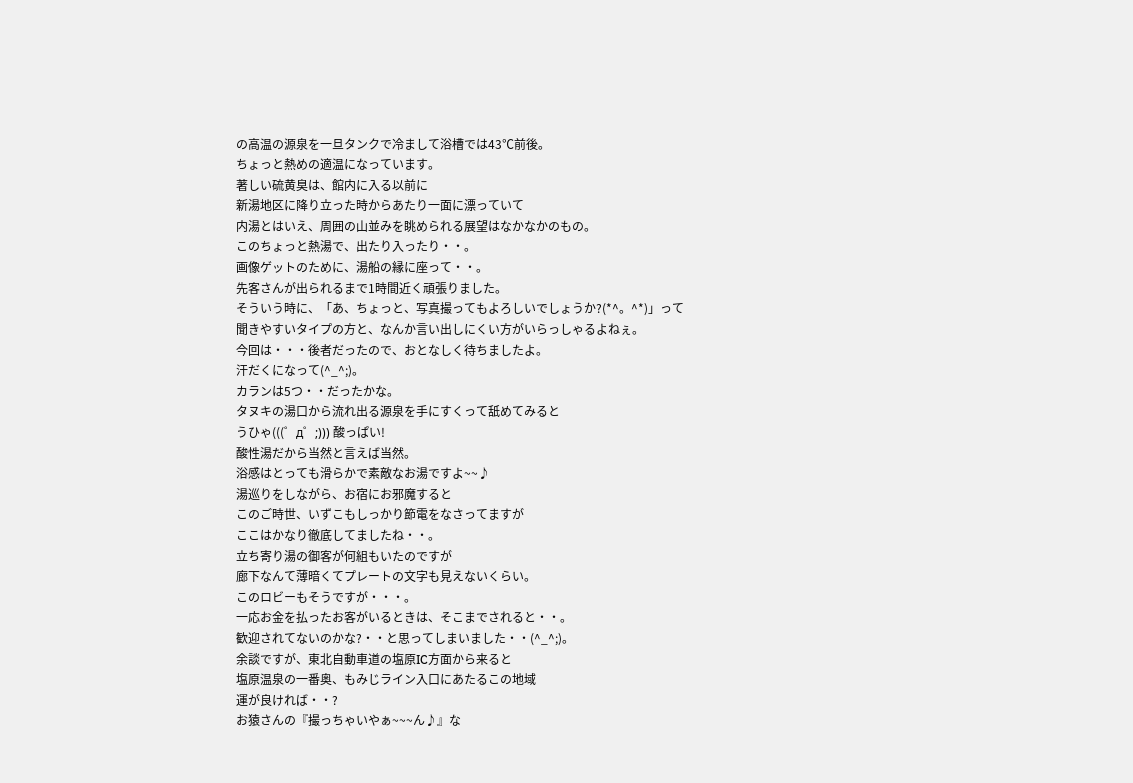の高温の源泉を一旦タンクで冷まして浴槽では43℃前後。
ちょっと熱めの適温になっています。
著しい硫黄臭は、館内に入る以前に
新湯地区に降り立った時からあたり一面に漂っていて
内湯とはいえ、周囲の山並みを眺められる展望はなかなかのもの。
このちょっと熱湯で、出たり入ったり・・。
画像ゲットのために、湯船の縁に座って・・。
先客さんが出られるまで1時間近く頑張りました。
そういう時に、「あ、ちょっと、写真撮ってもよろしいでしょうか?(*^。^*)」って
聞きやすいタイプの方と、なんか言い出しにくい方がいらっしゃるよねぇ。
今回は・・・後者だったので、おとなしく待ちましたよ。
汗だくになって(^_^;)。
カランは5つ・・だったかな。
タヌキの湯口から流れ出る源泉を手にすくって舐めてみると
うひゃ(((゜д゜;))) 酸っぱい!
酸性湯だから当然と言えば当然。
浴感はとっても滑らかで素敵なお湯ですよ~~♪
湯巡りをしながら、お宿にお邪魔すると
このご時世、いずこもしっかり節電をなさってますが
ここはかなり徹底してましたね・・。
立ち寄り湯の御客が何組もいたのですが
廊下なんて薄暗くてプレートの文字も見えないくらい。
このロビーもそうですが・・・。
一応お金を払ったお客がいるときは、そこまでされると・・。
歓迎されてないのかな?・・と思ってしまいました・・(^_^;)。
余談ですが、東北自動車道の塩原IC方面から来ると
塩原温泉の一番奥、もみじライン入口にあたるこの地域
運が良ければ・・?
お猿さんの『撮っちゃいやぁ~~~ん♪』な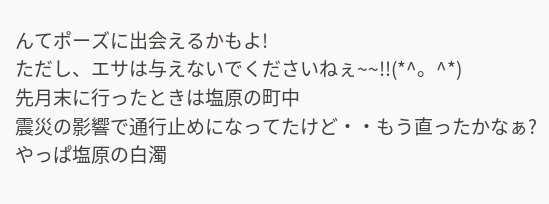んてポーズに出会えるかもよ!
ただし、エサは与えないでくださいねぇ~~!!(*^。^*)
先月末に行ったときは塩原の町中
震災の影響で通行止めになってたけど・・もう直ったかなぁ?
やっぱ塩原の白濁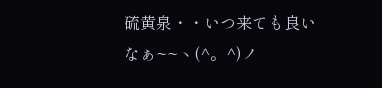硫黄泉・・いつ来ても良いなぁ~~ヽ(^。^)ノ